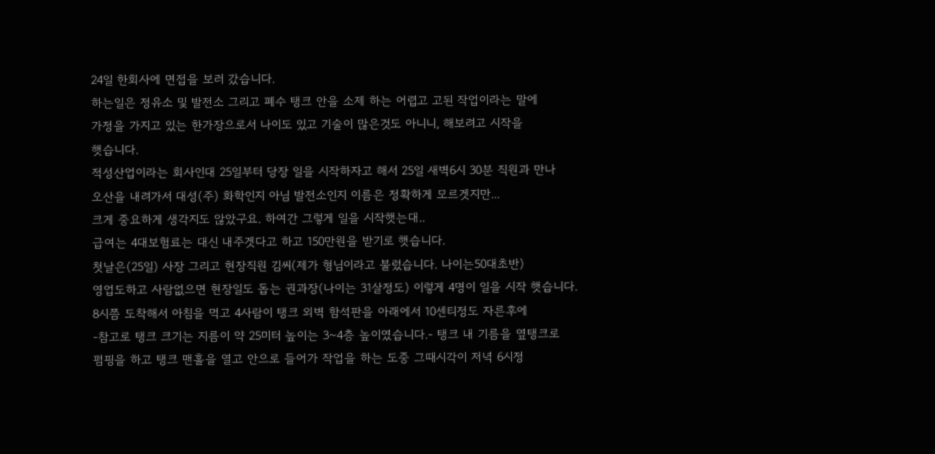24일 한회사에 면접을 보러 갔습니다.
하는일은 정유소 및 발전소 그리고 폐수 탱크 안을 소제 하는 어렵고 고된 작업이라는 말에
가정을 가지고 있는 한가장으로서 나이도 있고 기술이 많은것도 아니니, 해보려고 시작을
햇습니다.
적성산업이라는 회사인대 25일부터 당장 일을 시작하자고 해서 25일 새벽6시 30분 직원과 만나
오산을 내려가서 대성(주) 화학인지 아님 발전소인지 이름은 정확하게 모르겟지만...
크게 중요하게 생각지도 않았구요. 하여간 그렇게 일을 시작햇는대..
급여는 4대보험료는 대신 내주겟다고 하고 150만원을 받기로 햇습니다.
첫날은(25일) 사장 그리고 현장직원 김씨(제가 형님이라고 불렀습니다. 나이는50대초반)
영업도하고 사람없으면 현장일도 돕는 권과장(나이는 31살정도) 이렇게 4명이 일을 시작 햇습니다.
8시쯤 도착해서 아침을 먹고 4사람이 탱크 외벽 함석판을 아래에서 10센티정도 자른후에
-참고로 탱크 크기는 지름이 약 25미터 높이는 3~4층 높이였습니다.- 탱크 내 기름을 옆탱크로
펌핑을 하고 탱크 맨홀을 열고 안으로 들어가 작업을 하는 도중 그때시각이 저녁 6시정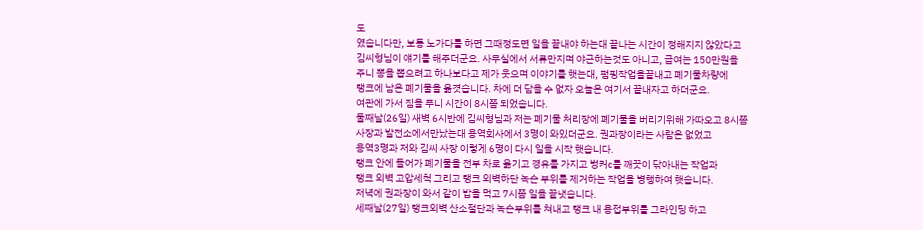도
였습니다만, 보통 노가다를 하면 그때정도면 일을 끝내야 하는대 끝나는 시간이 정해지지 않았다고
김씨형님이 얘기를 해주더군요. 사무실에서 서류만지며 야근하는것도 아니고, 급여는 150만원을
주니 뽕을 뽑으려고 하나보다고 제가 웃으며 이야기를 햇는대, 펌핑작업을끝내고 폐기물차량에
탱크에 남은 폐기물을 옮겻습니다. 차에 더 담을 수 없자 오늘은 여기서 끝내자고 하더군요.
여관에 가서 짐을 푸니 시간이 8시쯤 되었습니다.
둘째날(26일) 새벽 6시반에 김씨형님과 저는 폐기물 처리장에 폐기물을 버리기위해 가따오고 8시쯤
사장과 발전소에서만났는대 용역회사에서 3명이 와있더군요. 권과장이라는 사람은 없었고
용역3명과 저와 김씨 사장 이렇게 6명이 다시 일을 시작 햇습니다.
탱크 안에 들어가 폐기물을 전부 차로 옮기고 경유를 가지고 벙커c를 깨끗이 닦아내는 작업과
탱크 외벽 고압세척 그리고 탱크 외벽하단 녹슨 부위를 제거하는 작업을 병행하여 햇습니다.
저녁에 권과장이 와서 같이 밥을 먹고 7시쯤 일을 끝냇습니다.
세째날(27일) 탱크외벽 산소절단과 녹슨부위를 쳐내고 탱크 내 용접부위를 그라인딩 하고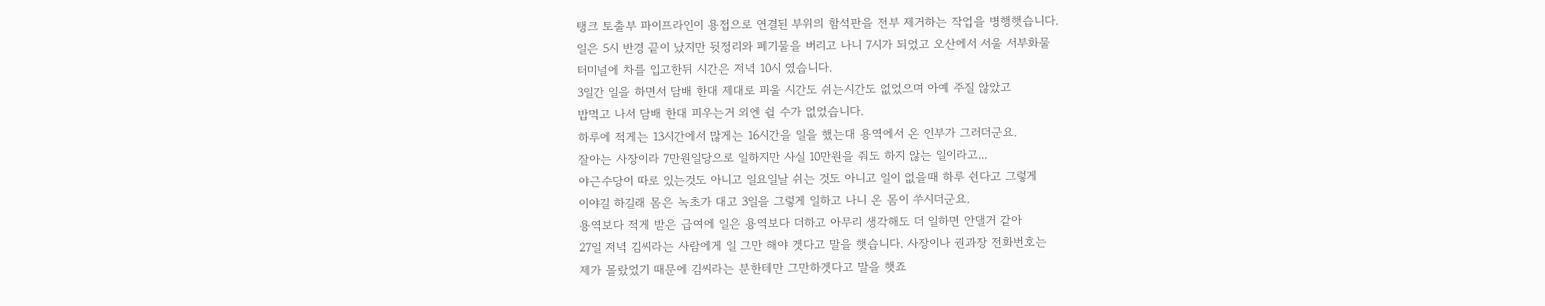탱크 토출부 파이프라인이 용접으로 연결된 부위의 함석판을 전부 제거하는 작업을 병행햇습니다.
일은 5시 반경 끝이 났지만 뒷정리와 폐기물을 버리고 나니 7시가 되었고 오산에서 서울 서부화물
터미널에 차를 입고한뒤 시간은 저녁 10시 였습니다.
3일간 일을 하면서 담배 한대 제대로 피울 시간도 쉬는시간도 없었으며 아예 주질 않았고
밥먹고 나서 담배 한대 피우는거 외엔 쉴 수가 없었습니다.
하루에 적게는 13시간에서 많게는 16시간을 일을 했는대 용역에서 온 인부가 그러더군요.
잘아는 사장이라 7만원일당으로 일하지만 사실 10만원을 줘도 하지 않는 일이라고...
야근수당이 따로 있는것도 아니고 일요일날 쉬는 것도 아니고 일이 없을때 하루 쉰다고 그렇게
이야길 하길래 몸은 녹초가 대고 3일을 그렇게 일하고 나니 온 몸이 쑤시더군요.
용역보다 적게 받은 급여에 일은 용역보다 더하고 아무리 생각해도 더 일하면 안댈거 같아
27일 저녁 김씨라는 사람에게 일 그만 해야 겟다고 말을 햇습니다. 사장이나 권과장 전화번호는
제가 몰랐었기 때문에 김씨라는 분한테만 그만하겟다고 말을 햇죠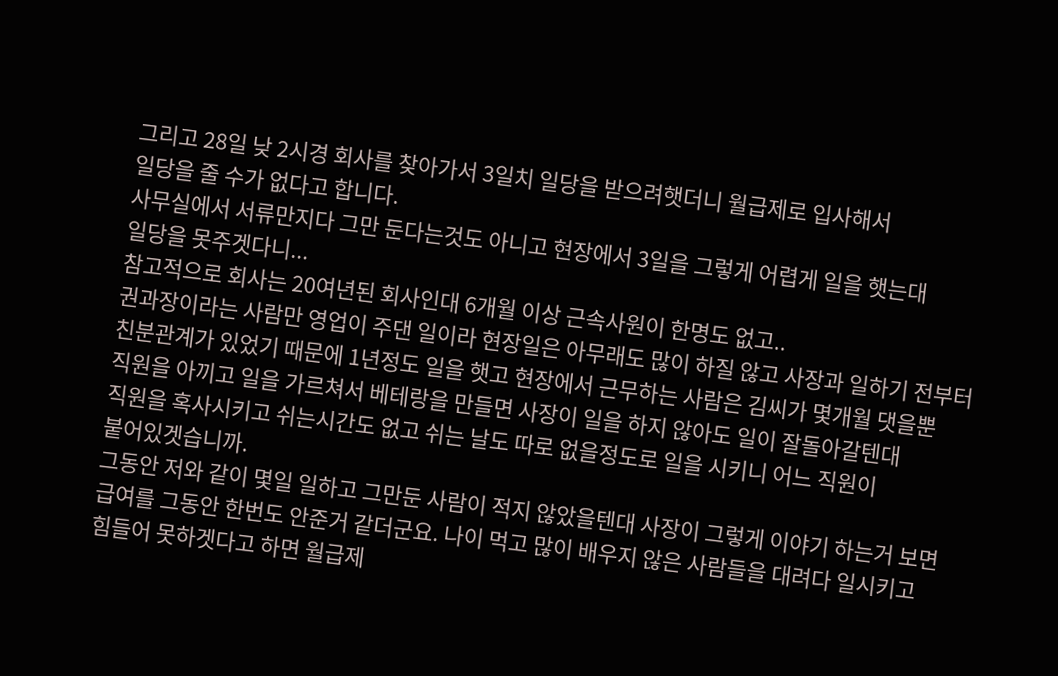그리고 28일 낮 2시경 회사를 찾아가서 3일치 일당을 받으려햇더니 월급제로 입사해서
일당을 줄 수가 없다고 합니다.
사무실에서 서류만지다 그만 둔다는것도 아니고 현장에서 3일을 그렇게 어렵게 일을 햇는대
일당을 못주겟다니...
참고적으로 회사는 20여년된 회사인대 6개월 이상 근속사원이 한명도 없고..
권과장이라는 사람만 영업이 주댄 일이라 현장일은 아무래도 많이 하질 않고 사장과 일하기 전부터
친분관계가 있었기 때문에 1년정도 일을 햇고 현장에서 근무하는 사람은 김씨가 몇개월 댓을뿐
직원을 아끼고 일을 가르쳐서 베테랑을 만들면 사장이 일을 하지 않아도 일이 잘돌아갈텐대
직원을 혹사시키고 쉬는시간도 없고 쉬는 날도 따로 없을정도로 일을 시키니 어느 직원이
붙어있겟습니까.
그동안 저와 같이 몇일 일하고 그만둔 사람이 적지 않았을텐대 사장이 그렇게 이야기 하는거 보면
급여를 그동안 한번도 안준거 같더군요. 나이 먹고 많이 배우지 않은 사람들을 대려다 일시키고
힘들어 못하겟다고 하면 월급제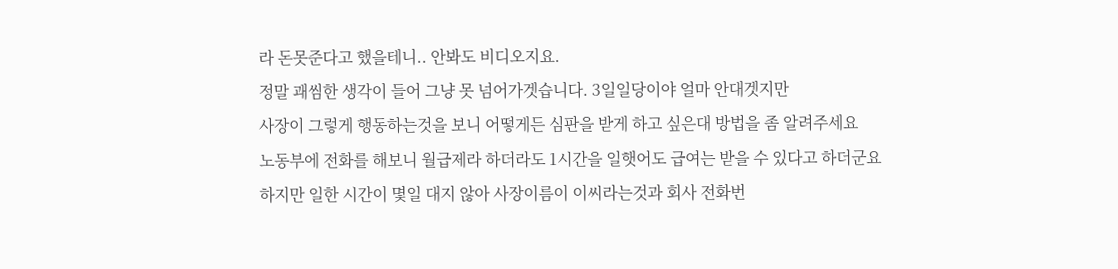라 돈못준다고 했을테니.. 안봐도 비디오지요.
정말 괘씸한 생각이 들어 그냥 못 넘어가겟습니다. 3일일당이야 얼마 안대겟지만
사장이 그렇게 행동하는것을 보니 어떻게든 심판을 받게 하고 싶은대 방법을 좀 알려주세요
노동부에 전화를 해보니 월급제라 하더라도 1시간을 일햇어도 급여는 받을 수 있다고 하더군요
하지만 일한 시간이 몇일 대지 않아 사장이름이 이씨라는것과 회사 전화번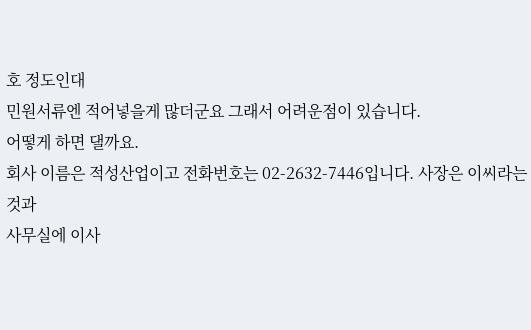호 정도인대
민원서류엔 적어넣을게 많더군요 그래서 어려운점이 있습니다.
어떻게 하면 댈까요.
회사 이름은 적성산업이고 전화번호는 02-2632-7446입니다. 사장은 이씨라는것과
사무실에 이사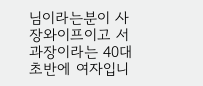님이라는분이 사장와이프이고 서과장이라는 40대초반에 여자입니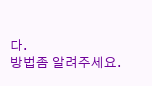다.
방법좀 알려주세요.